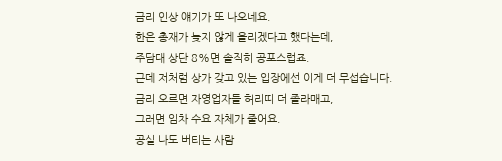금리 인상 얘기가 또 나오네요.
한은 총재가 늦지 않게 올리겠다고 했다는데,
주담대 상단 8%면 솔직히 공포스럽죠.
근데 저처럼 상가 갖고 있는 입장에선 이게 더 무섭습니다.
금리 오르면 자영업자들 허리띠 더 졸라매고,
그러면 임차 수요 자체가 줄어요.
공실 나도 버티는 사람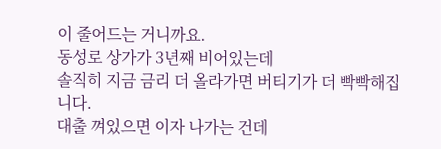이 줄어드는 거니까요.
동성로 상가가 3년째 비어있는데
솔직히 지금 금리 더 올라가면 버티기가 더 빡빡해집니다.
대출 껴있으면 이자 나가는 건데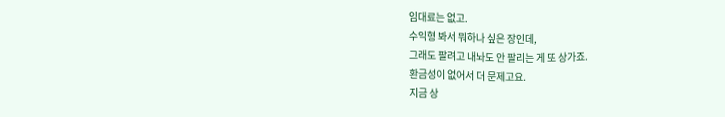임대료는 없고.
수익형 봐서 뭐하나 싶은 장인데,
그래도 팔려고 내놔도 안 팔리는 게 또 상가죠.
환금성이 없어서 더 문제고요.
지금 상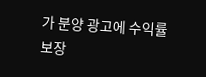가 분양 광고에 수익률 보장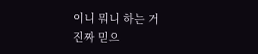이니 뭐니 하는 거
진짜 믿으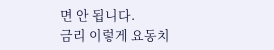면 안 됩니다.
금리 이렇게 요동치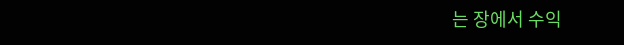는 장에서 수익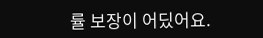률 보장이 어딨어요.